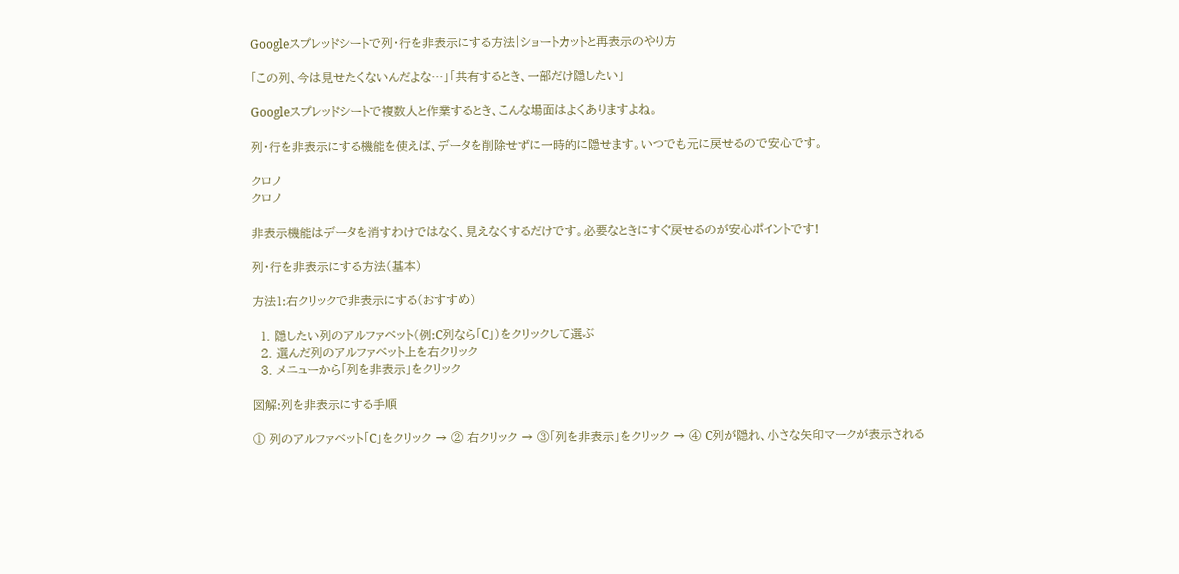Googleスプレッドシートで列・行を非表示にする方法|ショートカットと再表示のやり方

「この列、今は見せたくないんだよな…」「共有するとき、一部だけ隠したい」

Googleスプレッドシートで複数人と作業するとき、こんな場面はよくありますよね。

列・行を非表示にする機能を使えば、データを削除せずに一時的に隠せます。いつでも元に戻せるので安心です。

クロノ
クロノ

非表示機能はデータを消すわけではなく、見えなくするだけです。必要なときにすぐ戻せるのが安心ポイントです!

列・行を非表示にする方法(基本)

方法1:右クリックで非表示にする(おすすめ)

  1. 隠したい列のアルファベット(例:C列なら「C」)をクリックして選ぶ
  2. 選んだ列のアルファベット上を右クリック
  3. メニューから「列を非表示」をクリック

図解:列を非表示にする手順

① 列のアルファベット「C」をクリック → ② 右クリック → ③「列を非表示」をクリック → ④ C列が隠れ、小さな矢印マークが表示される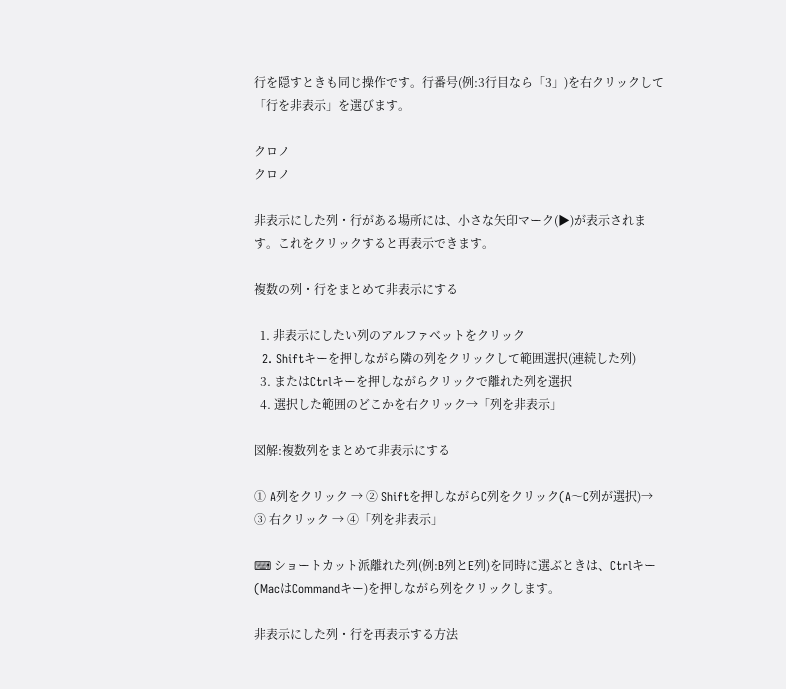行を隠すときも同じ操作です。行番号(例:3行目なら「3」)を右クリックして「行を非表示」を選びます。

クロノ
クロノ

非表示にした列・行がある場所には、小さな矢印マーク(▶)が表示されます。これをクリックすると再表示できます。

複数の列・行をまとめて非表示にする

  1. 非表示にしたい列のアルファベットをクリック
  2. Shiftキーを押しながら隣の列をクリックして範囲選択(連続した列)
  3. またはCtrlキーを押しながらクリックで離れた列を選択
  4. 選択した範囲のどこかを右クリック→「列を非表示」

図解:複数列をまとめて非表示にする

① A列をクリック → ② Shiftを押しながらC列をクリック(A〜C列が選択)→ ③ 右クリック → ④「列を非表示」

⌨ ショートカット派離れた列(例:B列とE列)を同時に選ぶときは、Ctrlキー(MacはCommandキー)を押しながら列をクリックします。

非表示にした列・行を再表示する方法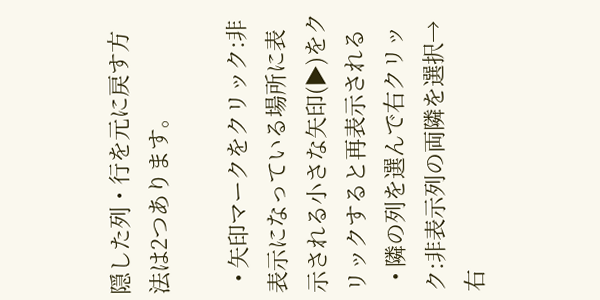隠した列・行を元に戻す方法は2つあります。

  • 矢印マークをクリック:非表示になっている場所に表示される小さな矢印(▶)をクリックすると再表示される
  • 隣の列を選んで右クリック:非表示列の両隣を選択→右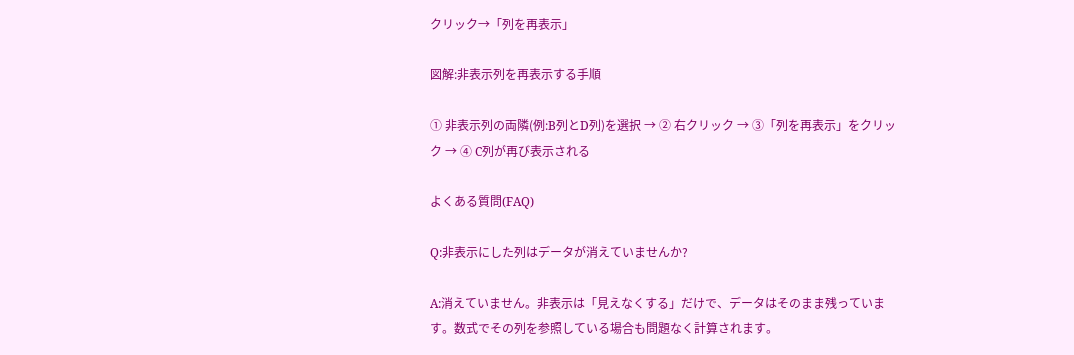クリック→「列を再表示」

図解:非表示列を再表示する手順

① 非表示列の両隣(例:B列とD列)を選択 → ② 右クリック → ③「列を再表示」をクリック → ④ C列が再び表示される

よくある質問(FAQ)

Q:非表示にした列はデータが消えていませんか?

A:消えていません。非表示は「見えなくする」だけで、データはそのまま残っています。数式でその列を参照している場合も問題なく計算されます。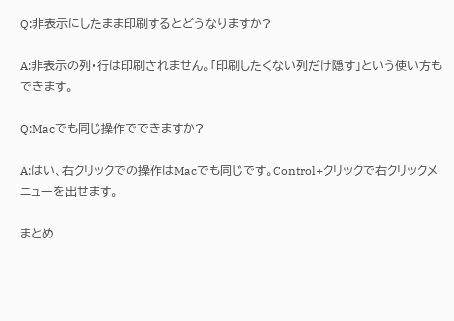Q:非表示にしたまま印刷するとどうなりますか?

A:非表示の列・行は印刷されません。「印刷したくない列だけ隠す」という使い方もできます。

Q:Macでも同じ操作でできますか?

A:はい、右クリックでの操作はMacでも同じです。Control+クリックで右クリックメニューを出せます。

まとめ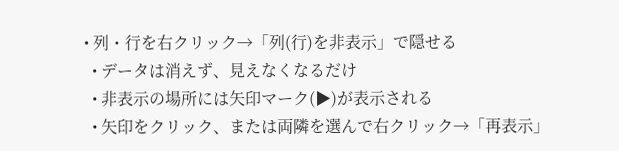• 列・行を右クリック→「列(行)を非表示」で隠せる
  • データは消えず、見えなくなるだけ
  • 非表示の場所には矢印マーク(▶)が表示される
  • 矢印をクリック、または両隣を選んで右クリック→「再表示」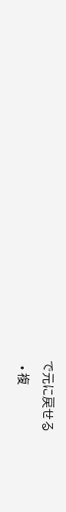で元に戻せる
  • 複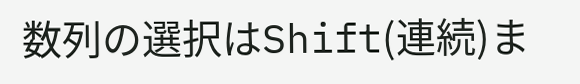数列の選択はShift(連続)ま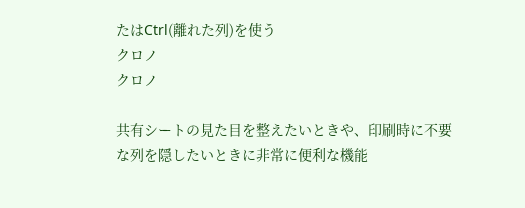たはCtrl(離れた列)を使う
クロノ
クロノ

共有シートの見た目を整えたいときや、印刷時に不要な列を隠したいときに非常に便利な機能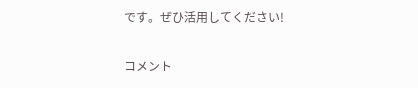です。ぜひ活用してください!

コメント